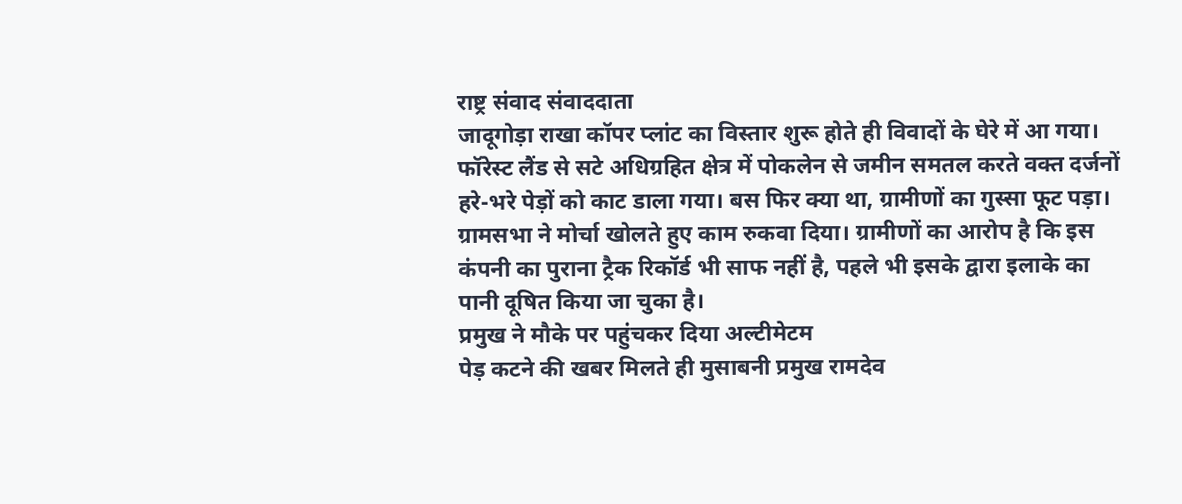राष्ट्र संवाद संवाददाता
जादूगोड़ा राखा कॉपर प्लांट का विस्तार शुरू होते ही विवादों के घेरे में आ गया। फॉरेस्ट लैंड से सटे अधिग्रहित क्षेत्र में पोकलेन से जमीन समतल करते वक्त दर्जनों हरे-भरे पेड़ों को काट डाला गया। बस फिर क्या था, ग्रामीणों का गुस्सा फूट पड़ा। ग्रामसभा ने मोर्चा खोलते हुए काम रुकवा दिया। ग्रामीणों का आरोप है कि इस कंपनी का पुराना ट्रैक रिकॉर्ड भी साफ नहीं है, पहले भी इसके द्वारा इलाके का पानी दूषित किया जा चुका है।
प्रमुख ने मौके पर पहुंचकर दिया अल्टीमेटम
पेड़ कटने की खबर मिलते ही मुसाबनी प्रमुख रामदेव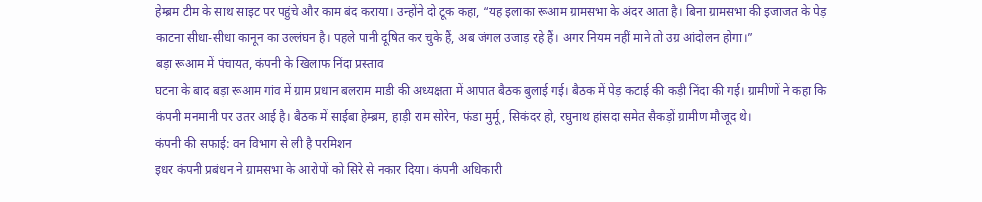हेम्ब्रम टीम के साथ साइट पर पहुंचे और काम बंद कराया। उन्होंने दो टूक कहा, “यह इलाका रूआम ग्रामसभा के अंदर आता है। बिना ग्रामसभा की इजाजत के पेड़ काटना सीधा-सीधा कानून का उल्लंघन है। पहले पानी दूषित कर चुके हैं, अब जंगल उजाड़ रहे हैं। अगर नियम नहीं माने तो उग्र आंदोलन होगा।”
बड़ा रूआम में पंचायत, कंपनी के खिलाफ निंदा प्रस्ताव
घटना के बाद बड़ा रूआम गांव में ग्राम प्रधान बलराम माडी की अध्यक्षता में आपात बैठक बुलाई गई। बैठक में पेड़ कटाई की कड़ी निंदा की गई। ग्रामीणों ने कहा कि कंपनी मनमानी पर उतर आई है। बैठक में साईबा हेम्ब्रम, हाड़ी राम सोरेन, फंडा मुर्मू, सिकंदर हो, रघुनाथ हांसदा समेत सैकड़ों ग्रामीण मौजूद थे।
कंपनी की सफाई: वन विभाग से ली है परमिशन
इधर कंपनी प्रबंधन ने ग्रामसभा के आरोपों को सिरे से नकार दिया। कंपनी अधिकारी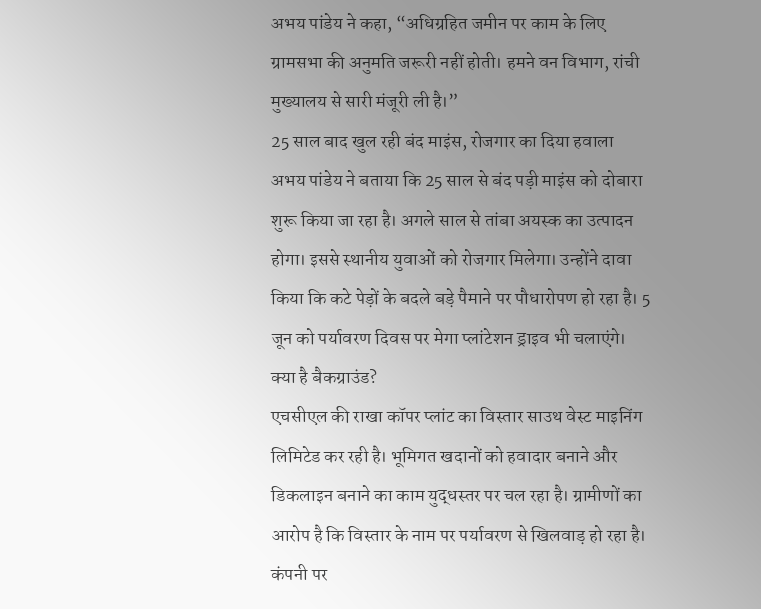अभय पांडेय ने कहा, “अधिग्रहित जमीन पर काम के लिए ग्रामसभा की अनुमति जरूरी नहीं होती। हमने वन विभाग, रांची मुख्यालय से सारी मंजूरी ली है।”
25 साल बाद खुल रही बंद माइंस, रोजगार का दिया हवाला
अभय पांडेय ने बताया कि 25 साल से बंद पड़ी माइंस को दोबारा शुरू किया जा रहा है। अगले साल से तांबा अयस्क का उत्पादन होगा। इससे स्थानीय युवाओं को रोजगार मिलेगा। उन्होंने दावा किया कि कटे पेड़ों के बदले बड़े पैमाने पर पौधारोपण हो रहा है। 5 जून को पर्यावरण दिवस पर मेगा प्लांटेशन ड्राइव भी चलाएंगे।
क्या है बैकग्राउंड?
एचसीएल की राखा कॉपर प्लांट का विस्तार साउथ वेस्ट माइनिंग लिमिटेड कर रही है। भूमिगत खदानों को हवादार बनाने और डिकलाइन बनाने का काम युद्धस्तर पर चल रहा है। ग्रामीणों का आरोप है कि विस्तार के नाम पर पर्यावरण से खिलवाड़ हो रहा है। कंपनी पर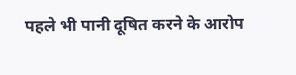पहले भी पानी दूषित करने के आरोप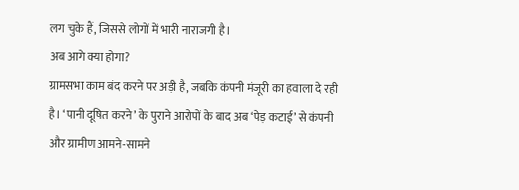लग चुके हैं, जिससे लोगों में भारी नाराजगी है।
अब आगे क्या होगा?
ग्रामसभा काम बंद करने पर अड़ी है, जबकि कंपनी मंजूरी का हवाला दे रही है। ‘पानी दूषित करने’ के पुराने आरोपों के बाद अब ‘पेड़ कटाई’ से कंपनी और ग्रामीण आमने-सामने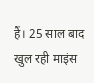हैं। 25 साल बाद खुल रही माइंस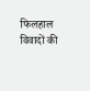फिलहाल विवादों की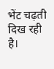भेंट चढ़ती दिख रही है।